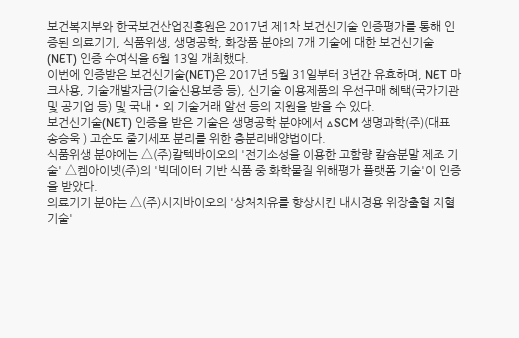보건복지부와 한국보건산업진흥원은 2017년 제1차 보건신기술 인증평가를 통해 인증된 의료기기, 식품위생, 생명공학, 화장품 분야의 7개 기술에 대한 보건신기술(NET) 인증 수여식을 6월 13일 개최했다.
이번에 인증받은 보건신기술(NET)은 2017년 5월 31일부터 3년간 유효하며, NET 마크사용, 기술개발자금(기술신용보증 등), 신기술 이용제품의 우선구매 혜택(국가기관 및 공기업 등) 및 국내‧외 기술거래 알선 등의 지원을 받을 수 있다.
보건신기술(NET) 인증을 받은 기술은 생명공학 분야에서 △SCM 생명과학(주)(대표 송승욱 ) 고순도 줄기세포 분리를 위한 층분리배양법이다.
식품위생 분야에는 △(주)칼텍바이오의 '전기소성을 이용한 고함량 칼슘분말 제조 기술' △켐아이넷(주)의 '빅데이터 기반 식품 중 화학물질 위해평가 플랫폼 기술'이 인증을 받았다.
의료기기 분야는 △(주)시지바이오의 '상처치유를 향상시킨 내시경용 위장출혈 지혈기술'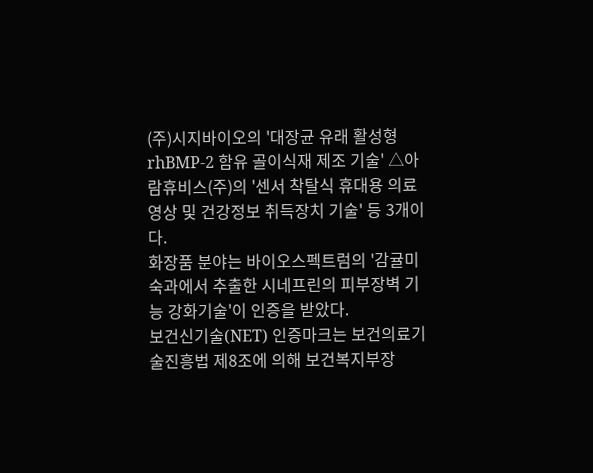(주)시지바이오의 '대장균 유래 활성형 rhBMP-2 함유 골이식재 제조 기술' △아람휴비스(주)의 '센서 착탈식 휴대용 의료영상 및 건강정보 취득장치 기술' 등 3개이다.
화장품 분야는 바이오스펙트럼의 '감귤미숙과에서 추출한 시네프린의 피부장벽 기능 강화기술'이 인증을 받았다.
보건신기술(NET) 인증마크는 보건의료기술진흥법 제8조에 의해 보건복지부장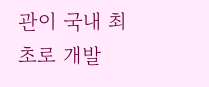관이 국내 최초로 개발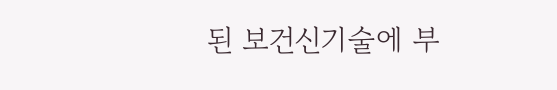된 보건신기술에 부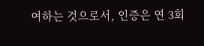여하는 것으로서, 인증은 연 3회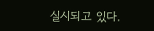실시되고 있다.